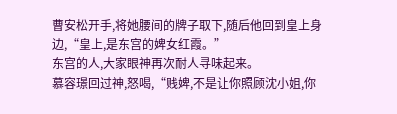曹安松开手,将她腰间的牌子取下,随后他回到皇上身边,“皇上,是东宫的婢女红霞。”
东宫的人,大家眼神再次耐人寻味起来。
慕容璟回过神,怒喝,“贱婢,不是让你照顾沈小姐,你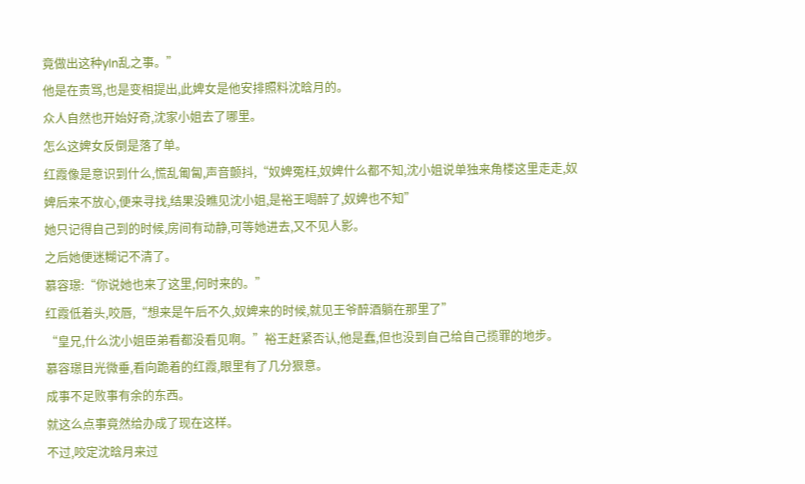竟做出这种yIn乱之事。”
他是在责骂,也是变相提出,此婢女是他安排照料沈晗月的。
众人自然也开始好奇,沈家小姐去了哪里。
怎么这婢女反倒是落了单。
红霞像是意识到什么,慌乱匍匐,声音颤抖,“奴婢冤枉,奴婢什么都不知,沈小姐说单独来角楼这里走走,奴婢后来不放心,便来寻找,结果没瞧见沈小姐,是裕王喝醉了,奴婢也不知”
她只记得自己到的时候,房间有动静,可等她进去,又不见人影。
之后她便迷糊记不清了。
慕容璟:“你说她也来了这里,何时来的。”
红霞低着头,咬唇,“想来是午后不久,奴婢来的时候,就见王爷醉酒躺在那里了”
“皇兄,什么沈小姐臣弟看都没看见啊。”裕王赶紧否认,他是蠢,但也没到自己给自己揽罪的地步。
慕容璟目光微垂,看向跪着的红霞,眼里有了几分狠意。
成事不足败事有余的东西。
就这么点事竟然给办成了现在这样。
不过,咬定沈晗月来过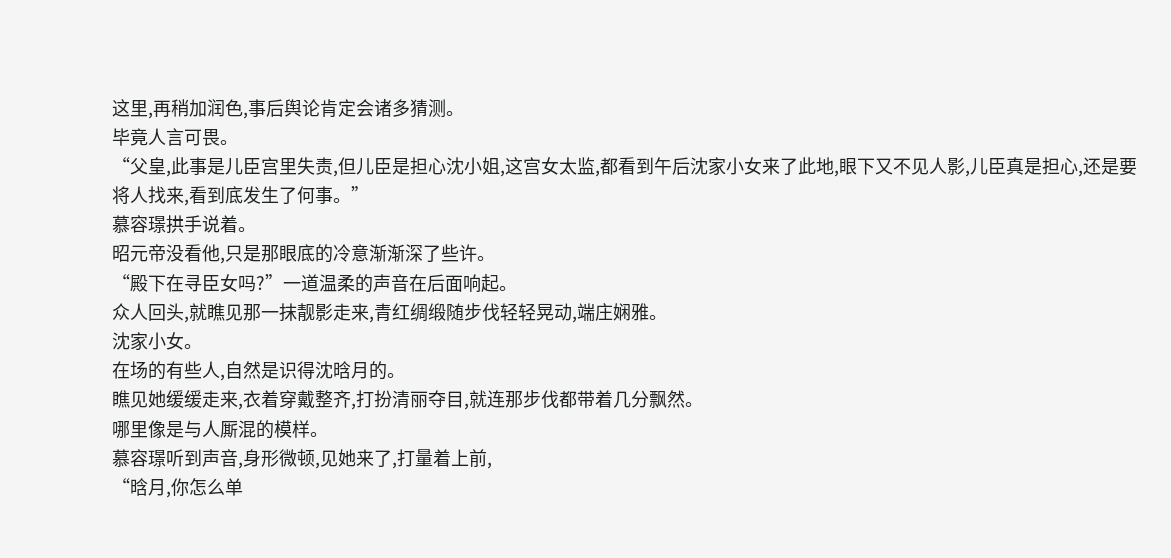这里,再稍加润色,事后舆论肯定会诸多猜测。
毕竟人言可畏。
“父皇,此事是儿臣宫里失责,但儿臣是担心沈小姐,这宫女太监,都看到午后沈家小女来了此地,眼下又不见人影,儿臣真是担心,还是要将人找来,看到底发生了何事。”
慕容璟拱手说着。
昭元帝没看他,只是那眼底的冷意渐渐深了些许。
“殿下在寻臣女吗?”一道温柔的声音在后面响起。
众人回头,就瞧见那一抹靓影走来,青红绸缎随步伐轻轻晃动,端庄娴雅。
沈家小女。
在场的有些人,自然是识得沈晗月的。
瞧见她缓缓走来,衣着穿戴整齐,打扮清丽夺目,就连那步伐都带着几分飘然。
哪里像是与人厮混的模样。
慕容璟听到声音,身形微顿,见她来了,打量着上前,
“晗月,你怎么单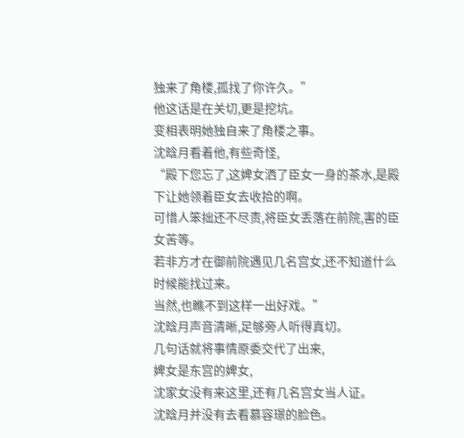独来了角楼,孤找了你许久。”
他这话是在关切,更是挖坑。
变相表明她独自来了角楼之事。
沈晗月看着他,有些奇怪,
“殿下您忘了,这婢女洒了臣女一身的茶水,是殿下让她领着臣女去收拾的啊。
可惜人笨拙还不尽责,将臣女丢落在前院,害的臣女苦等。
若非方才在御前院遇见几名宫女,还不知道什么时候能找过来。
当然,也瞧不到这样一出好戏。”
沈晗月声音清晰,足够旁人听得真切。
几句话就将事情原委交代了出来,
婢女是东宫的婢女,
沈家女没有来这里,还有几名宫女当人证。
沈晗月并没有去看慕容璟的脸色。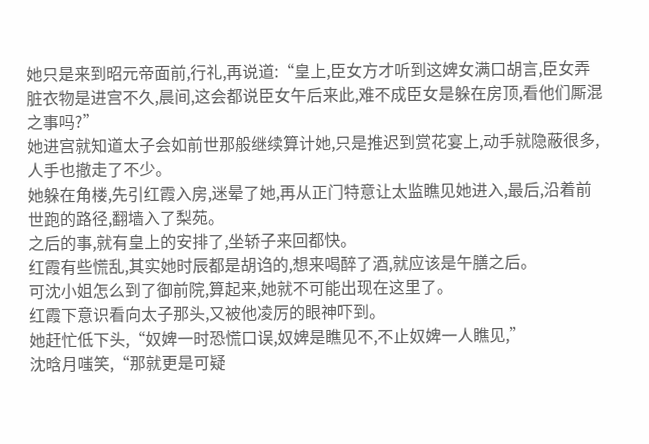她只是来到昭元帝面前,行礼,再说道:“皇上,臣女方才听到这婢女满口胡言,臣女弄脏衣物是进宫不久,晨间,这会都说臣女午后来此,难不成臣女是躲在房顶,看他们厮混之事吗?”
她进宫就知道太子会如前世那般继续算计她,只是推迟到赏花宴上,动手就隐蔽很多,人手也撤走了不少。
她躲在角楼,先引红霞入房,迷晕了她,再从正门特意让太监瞧见她进入,最后,沿着前世跑的路径,翻墙入了梨苑。
之后的事,就有皇上的安排了,坐轿子来回都快。
红霞有些慌乱,其实她时辰都是胡诌的,想来喝醉了酒,就应该是午膳之后。
可沈小姐怎么到了御前院,算起来,她就不可能出现在这里了。
红霞下意识看向太子那头,又被他凌厉的眼神吓到。
她赶忙低下头,“奴婢一时恐慌口误,奴婢是瞧见不,不止奴婢一人瞧见,”
沈晗月嗤笑,“那就更是可疑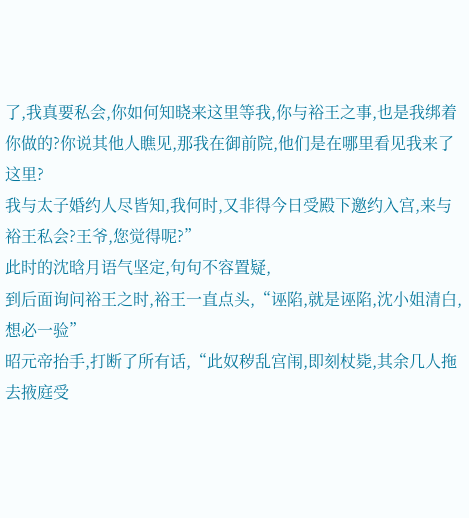了,我真要私会,你如何知晓来这里等我,你与裕王之事,也是我绑着你做的?你说其他人瞧见,那我在御前院,他们是在哪里看见我来了这里?
我与太子婚约人尽皆知,我何时,又非得今日受殿下邀约入宫,来与裕王私会?王爷,您觉得呢?”
此时的沈晗月语气坚定,句句不容置疑,
到后面询问裕王之时,裕王一直点头,“诬陷,就是诬陷,沈小姐清白,想必一验”
昭元帝抬手,打断了所有话,“此奴秽乱宫闱,即刻杖毙,其余几人拖去掖庭受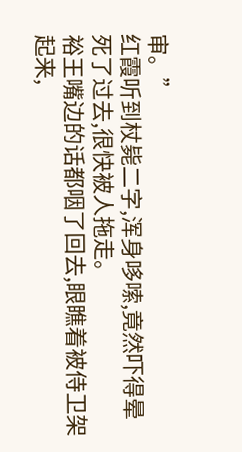审。”
红霞听到杖毙二字,浑身哆嗦,竟然吓得晕死了过去,很快被人拖走。
裕王嘴边的话都咽了回去,眼瞧着被侍卫架起来,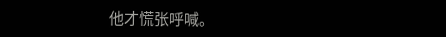他才慌张呼喊。